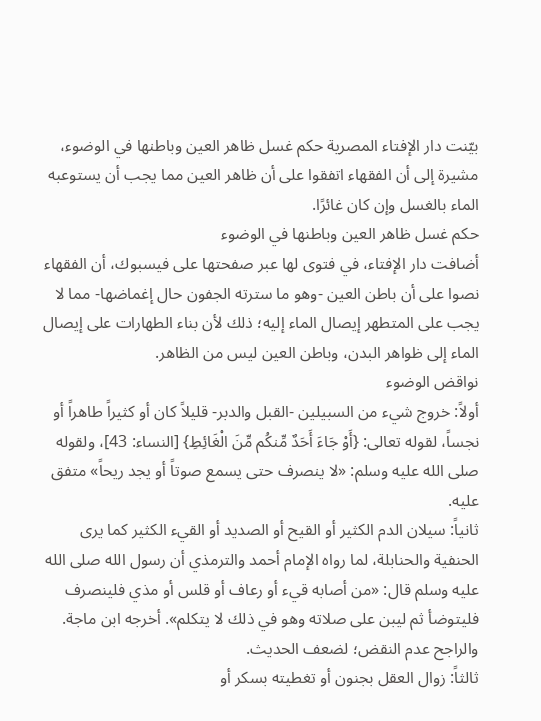بيّنت دار الإفتاء المصرية حكم غسل ظاهر العين وباطنها في الوضوء، مشيرة إلى أن الفقهاء اتفقوا على أن ظاهر العين مما يجب أن يستوعبه الماء بالغسل وإن كان غائرًا.
حكم غسل ظاهر العين وباطنها في الوضوء
أضافت دار الإفتاء، في فتوى لها عبر صفحتها على فيسبوك، أن الفقهاء نصوا على أن باطن العين -وهو ما سترته الجفون حال إغماضها- مما لا يجب على المتطهر إيصال الماء إليه؛ ذلك لأن بناء الطهارات على إيصال الماء إلى ظواهر البدن، وباطن العين ليس من الظاهر.
نواقض الوضوء
أولاً: خروج شيء من السبيلين -القبل والدبر- قليلاً كان أو كثيراً طاهراً أو نجساً، لقوله تعالى: {أَوْ جَاءَ أَحَدٌ مِّنكُم مِّنَ الْغَائِطِ} [النساء: 43]، ولقوله صلى الله عليه وسلم: «لا ينصرف حتى يسمع صوتاً أو يجد ريحاً» متفق عليه.
ثانياً: سيلان الدم الكثير أو القيح أو الصديد أو القيء الكثير كما يرى الحنفية والحنابلة، لما رواه الإمام أحمد والترمذي أن رسول الله صلى الله عليه وسلم قال: «من أصابه قيء أو رعاف أو قلس أو مذي فلينصرف فليتوضأ ثم ليبن على صلاته وهو في ذلك لا يتكلم». أخرجه ابن ماجة. والراجح عدم النقض؛ لضعف الحديث.
ثالثاً: زوال العقل بجنون أو تغطيته بسكر أو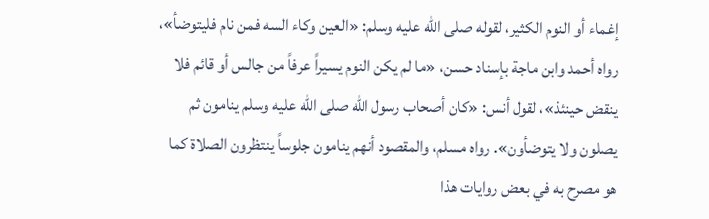إغماء أو النوم الكثير، لقوله صلى الله عليه وسلم: «العين وكاء السه فمن نام فليتوضأ»، رواه أحمد وابن ماجة بإسناد حسن، «ما لم يكن النوم يسيراً عرفاً من جالس أو قائم فلا ينقض حينئذ»، لقول أنس: «كان أصحاب رسول الله صلى الله عليه وسلم ينامون ثم يصلون ولا يتوضأون». رواه مسلم، والمقصود أنهم ينامون جلوساً ينتظرون الصلاة كما هو مصرح به في بعض روايات هذا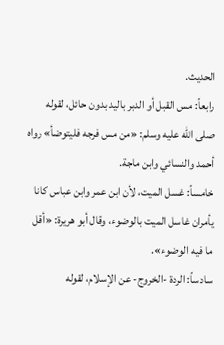الحديث.
رابعاً: مس القبل أو الدبر باليد بدون حائل، لقوله صلى الله عليه وسلم: «من مس فرجه فليتوضأ» رواه أحمد والنسائي وابن ماجة.
خامساً: غسل الميت، لأن ابن عمر وابن عباس كانا يأمران غاسل الميت بالوضوء، وقال أبو هريرة: «أقل ما فيه الوضوء».
سادساً: الردة -الخروج- عن الإسلام، لقوله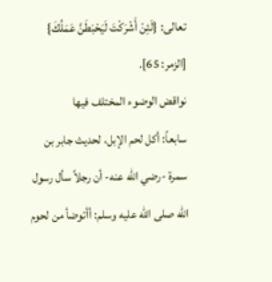تعالى: {لَئِنْ أَشْرَكْتَ لَيَحْبَطَنَّ عَمَلُكَ} [الزمر: 65].
نواقض الوضوء المختلف فيها
سابعاً: أكل لحم الإبل، لحديث جابر بن سمرة -رضي الله عنه- أن رجلاً سأل رسول الله صلى الله عليه وسلم: أأتوضأ من لحوم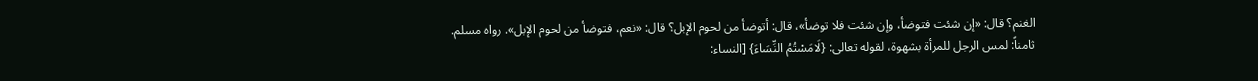الغنم؟ قال: «إن شئت فتوضأ، وإن شئت فلا توضأ»، قال: أتوضأ من لحوم الإبل؟ قال: «نعم، فتوضأ من لحوم الإبل». رواه مسلم.
ثامناً: لمس الرجل للمرأة بشهوة، لقوله تعالى: {لَامَسْتُمُ النِّسَاءَ} [النساء: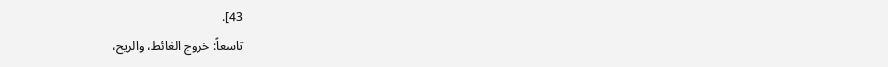43].
تاسعاً: خروج الغائط، والريح،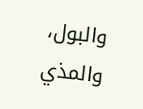والبول، والمذي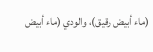(ماء أبيض رقيق)، والودي (ماء أبيض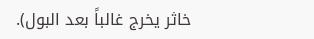خاثر يخرج غالباً بعد البول).